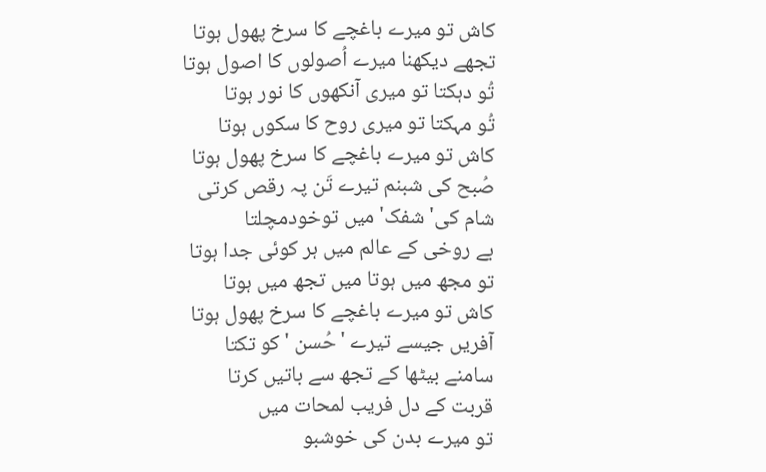کاش تو میرے باغچے کا سرخ پھول ہوتا
تجھے دیکھنا میرے اُصولوں کا اصول ہوتا
تُو دہکتا تو میری آنکھوں کا نور ہوتا
تُو مہکتا تو میری روح کا سکوں ہوتا
کاش تو میرے باغچے کا سرخ پھول ہوتا
صُبح کی شبنم تیرے تَن پہ رقص کرتی
شام کی'شفک' میں توخودمچلتا
بے روخی کے عالم میں ہر کوئی جدا ہوتا
تو مجھ میں ہوتا میں تجھ میں ہوتا
کاش تو میرے باغچے کا سرخ پھول ہوتا
آفریں جیسے تیرے 'حُسن ' کو تکتا
سامنے بیٹھا کے تجھ سے باتیں کرتا
قربت کے دل فریب لمحات میں
تو میرے بدن کی خوشبو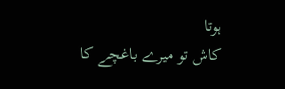ہوتا
کاش تو میرے باغچے کا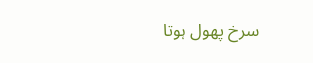سرخ پھول ہوتا